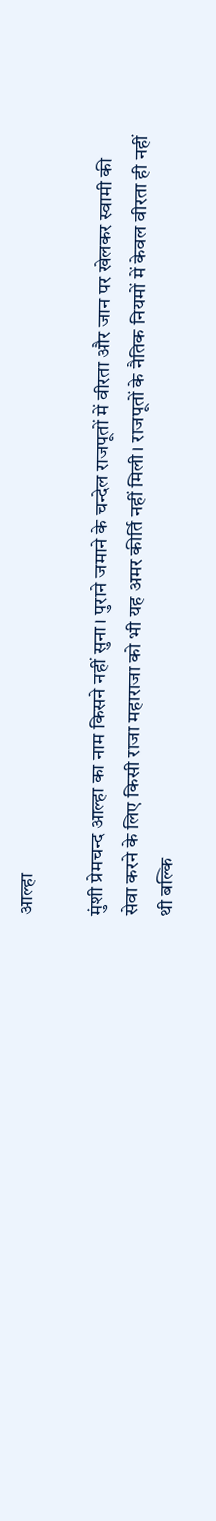आल्हा

मुंशी प्रेमचन्द आल्हा का नाम किसने नहीं सुना। पुराने जमाने के चन्देल राजपूतों में वीरता और जान पर खेलकर स्वामी की सेवा करने के लिए किसी राजा महाराजा को भी यह अमर कीर्ति नहीं मिली। राजपूतों के नैतिक नियमों में केवल वीरता ही नहीं थी बल्कि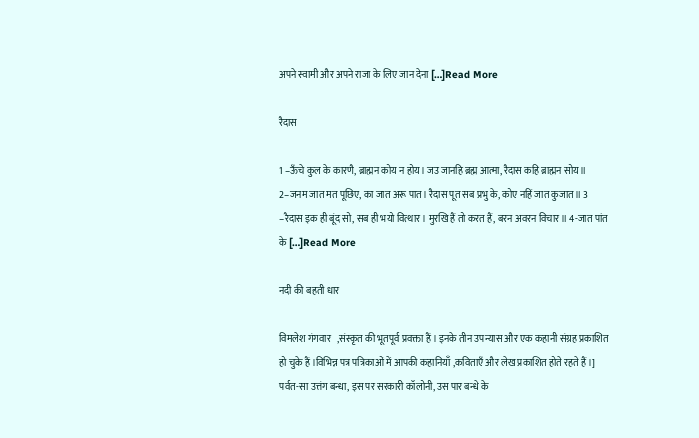अपने स्वामी और अपने राजा के लिए जान देना […]Read More

रैदास

1 –ऊँचे कुल के कारणै, ब्राह्मन कोय न होय। जउ जानहि ब्रह्म आत्मा, रैदास कहि ब्राह्मन सोय॥ 2–जनम जात मत पूछिए, का जात अरू पात। रैदास पूत सब प्रभु के, कोए नहिं जात कुजात॥ 3 –रैदास इक ही बूंद सो, सब ही भयो वित्थार। मुरखि हैं तो करत हैं, बरन अवरन विचार॥ 4-जात पांत के […]Read More

नदी की बहती धार

विमलेश गंगवार   ,संस्कृत की भूतपूर्व प्रवक्ता हैं । इनके तीन उपन्यास और एक कहानी संग्रह प्रकाशित हो चुके हैं ।विभिन्न पत्र पत्रिकाओं में आपकी कहानियाँ ,कविताएँ और लेख प्रकाशित होते रहते हैं ।] पर्वत-सा उत्तंग बन्धा, इस पर सरकारी कॉलोनी, उस पार बन्धे के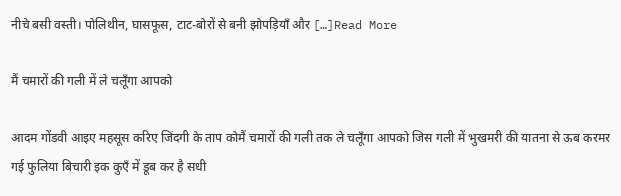नीचे बसी वस्ती। पोलिथीन, घासफूस, टाट-बोरों से बनी झोपड़ियाँ और […]Read More

मैं चमारों की गली में ले चलूँगा आपको

आदम गोंडवी आइए महसूस करिए जिंदगी के ताप कोमैं चमारों की गली तक ले चलूँगा आपको जिस गली में भुखमरी की यातना से ऊब करमर गई फुलिया बिचारी इक कुएँ में डूब कर है सधी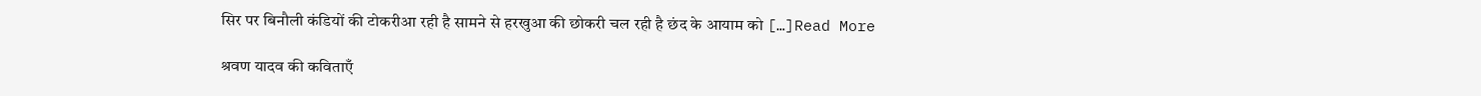सिर पर बिनौली कंडियों की टोकरीआ रही है सामने से हरखुआ की छोकरी चल रही है छंद के आयाम को […]Read More

श्रवण यादव की कविताएँ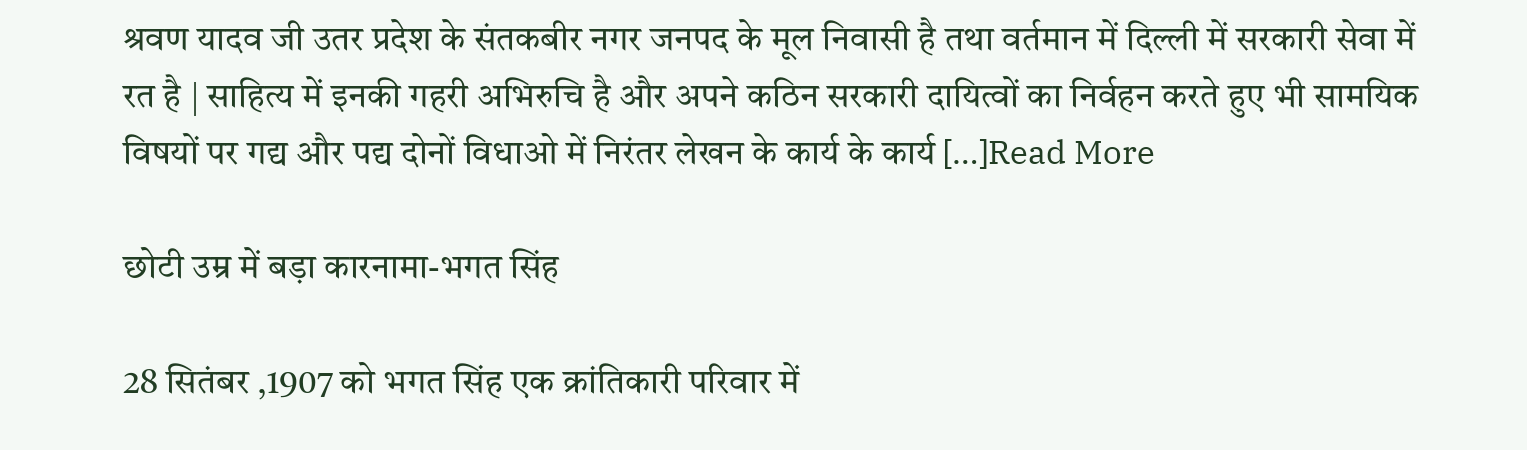श्रवण यादव जी उतर प्रदेश के संतकबीर नगर जनपद के मूल निवासी है तथा वर्तमान में दिल्ली में सरकारी सेवा में रत है | साहित्य में इनकी गहरी अभिरुचि है और अपने कठिन सरकारी दायित्वों का निर्वहन करते हुए भी सामयिक विषयों पर गद्य और पद्य दोनों विधाओ में निरंतर लेखन के कार्य के कार्य […]Read More

छोटी उम्र में बड़ा कारनामा-भगत सिंह

28 सितंबर ,1907 को भगत सिंह एक क्रांतिकारी परिवार में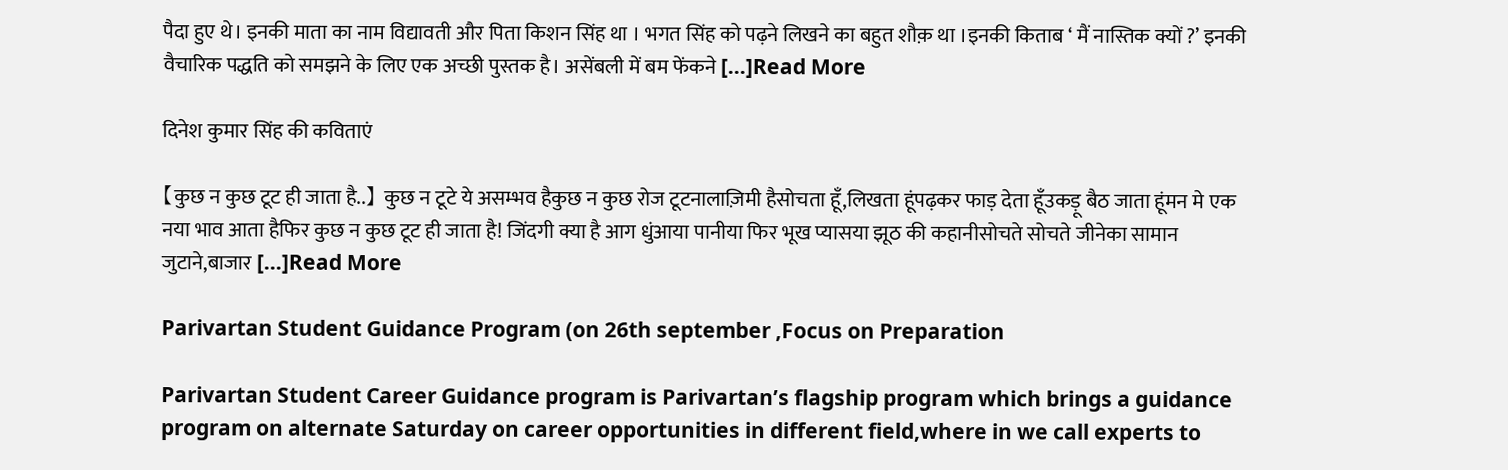पैदा हुए थे। इनकी माता का नाम विद्यावती और पिता किशन सिंह था । भगत सिंह को पढ़ने लिखने का बहुत शौक़ था ।इनकी किताब ‘ मैं नास्तिक क्यों ?’ इनकी वैचारिक पद्धति को समझने के लिए एक अच्छी पुस्तक है। असेंबली में बम फेंकने […]Read More

दिनेश कुमार सिंह की कविताएं

【कुछ न कुछ टूट ही जाता है..】 कुछ न टूटे ये असम्भव हैकुछ न कुछ रोज टूटनालाज़िमी हैसोचता हूँ,लिखता हूंपढ़कर फाड़ देता हूँउकड़ू बैठ जाता हूंमन मे एक नया भाव आता हैफिर कुछ न कुछ टूट ही जाता है! जिंदगी क्या है आग धुंआया पानीया फिर भूख प्यासया झूठ की कहानीसोचते सोचते जीनेका सामान जुटाने,बाजार […]Read More

Parivartan Student Guidance Program (on 26th september ,Focus on Preparation

Parivartan Student Career Guidance program is Parivartan’s flagship program which brings a guidance program on alternate Saturday on career opportunities in different field,where in we call experts to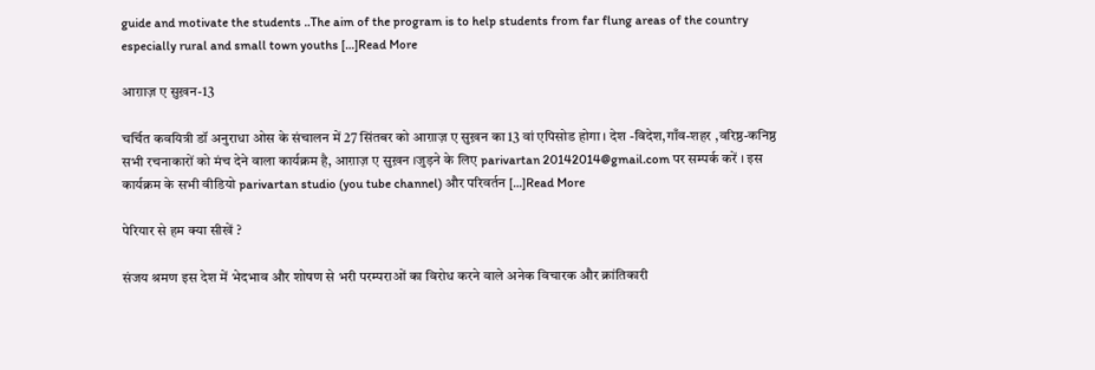guide and motivate the students ..The aim of the program is to help students from far flung areas of the country especially rural and small town youths […]Read More

आग़ाज़ ए सुख़न-13

चर्चित कवयित्री डॉ अनुराधा ओस के संचालन में 27 सिंतबर को आग़ाज़ ए सुख़न का 13 वां एपिसोड होगा । देश -विदेश,गाँव-शहर ,वरिष्ठ-कनिष्ठ सभी रचनाकारों को मंच देने वाला कार्यक्रम है, आग़ाज़ ए सुख़न ।जुड़ने के लिए parivartan 20142014@gmail.com पर सम्पर्क करें । इस कार्यक्रम के सभी वीडियो parivartan studio (you tube channel) और परिवर्तन […]Read More

पेरियार से हम क्या सीखें ?

संजय श्रमण इस देश में भेदभाव और शोषण से भरी परम्पराओं का विरोध करने वाले अनेक विचारक और क्रांतिकारी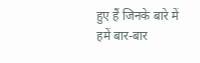हुए हैं जिनके बारे में हमें बार-बार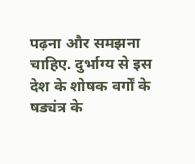पढ़ना और समझना चाहिए. दुर्भाग्य से इस देश के शोषक वर्गों के षड्यंत्र के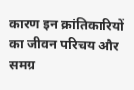कारण इन क्रांतिकारियों का जीवन परिचय और समग्र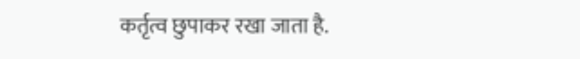कर्तृत्व छुपाकर रखा जाता है.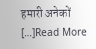हमारी अनेकों […]Read More